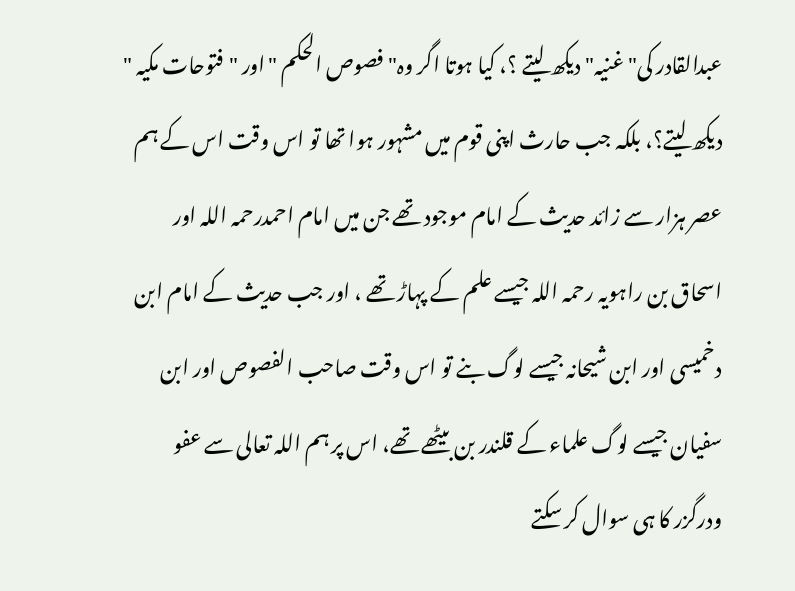عبدالقادر کی" غنیہ" دیکھ لیتے ؟، کیا ہوتا اگر وہ" فصوص الحکم "اور "فتوحات مکیہ " دیکھ لیتے؟، بلکہ جب حارث اپنی قوم میں مشہور ہوا تھا تو اس وقت اس کے ہم عصر ہزار سے زائد حدیث کے امام موجود تھے جن میں امام احمدرحمہ اللہ اور اسحاق بن راہویہ رحمہ اللہ جیسے علم کے پہاڑ تھے ، اور جب حدیث کے امام ابن دخمیسی اور ابن شیحانہ جیسے لوگ بنے تو اس وقت صاحب الفصوص اور ابن سفیان جیسے لوگ علماء کے قلندر بن بیٹھے تھے، اس پر ہم اللہ تعالی سے عفو ودرگزر کا ہی سوال کر سکتے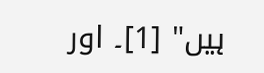ہیں" [1]۔ اور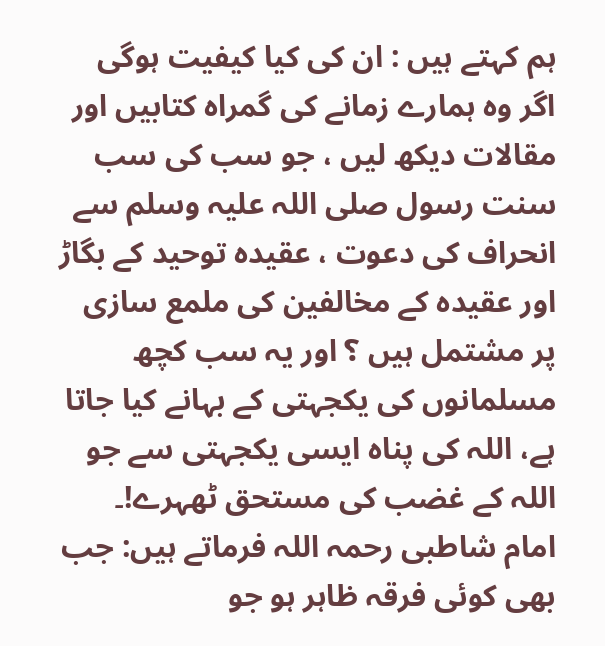ہم کہتے ہیں : ان کی کیا کیفیت ہوگی اگر وہ ہمارے زمانے کی گمراہ کتابیں اور مقالات دیکھ لیں ، جو سب کی سب سنت رسول صلی اللہ علیہ وسلم سے انحراف کی دعوت ، عقیدہ توحید کے بگاڑ اور عقیدہ کے مخالفین کی ملمع سازی پر مشتمل ہیں ؟ اور یہ سب کچھ مسلمانوں کی یکجہتی کے بہانے کیا جاتا ہے، اللہ کی پناہ ایسی یکجہتی سے جو اللہ کے غضب کی مستحق ٹھہرے!۔ امام شاطبی رحمہ اللہ فرماتے ہیں: جب بھی کوئی فرقہ ظاہر ہو جو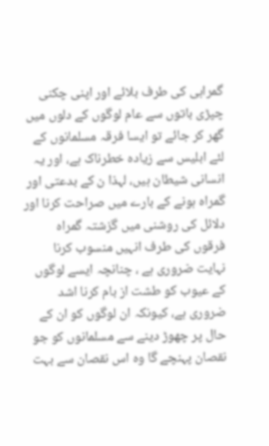گمراہی کی طرف بلائے اور اپنی چکنی چپڑی باتوں سے عام لوگوں کے دلوں میں گھر کر جائے تو ایسا فرقہ مسلمانوں کے لئے ابلیس سے زیادہ خطرناک ہے، اور یہ انسانی شیطان ہیں، لہذا ن کے بدعتی اور گمراہ ہونے کے بارے میں صراحت کرنا اور دلائل کی روشنی میں گزشتہ گمراہ فرقوں کی طرف انہیں منسوب کرنا نہایت ضروری ہے ، چنانچہ ایسے لوگوں کے عیوب کو طشت از بام کرنا اشد ضروری ہے، کیونکہ ان لوگوں کو ان کے حال پر چھوڑ دینے سے مسلمانوں کو جو نقصان پہنچے گا وہ اس نقصان سے بہت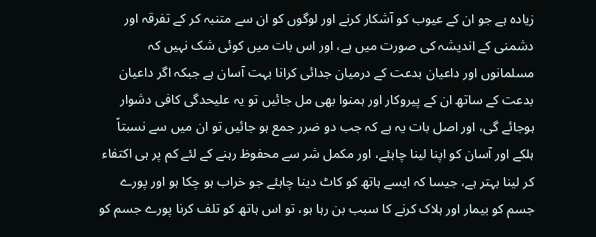زیادہ ہے جو ان کے عیوب کو آشکار کرنے اور لوگوں کو ان سے متنبہ کر کے تفرقہ اور دشمنی کے اندیشہ کی صورت میں ہے، اور اس بات میں کوئی شک نہیں کہ مسلمانوں اور داعیان بدعت کے درمیان جدائی کرانا بہت آسان ہے جبکہ اگر داعیان بدعت کے ساتھ ان کے پیروکار اور ہمنوا بھی مل جائیں تو یہ علیحدگی کافی دشوار ہوجائے گی، اور اصل بات یہ ہے کہ جب دو ضرر جمع ہو جائیں تو ان میں سے نسبتاً ہلکے اور آسان کو اپنا لینا چاہئے، اور مکمل شر سے محفوظ رہنے کے لئے کم پر ہی اکتفاء کر لینا بہتر ہے، جیسا کہ ایسے ہاتھ کو کاٹ دینا چاہئے جو خراب ہو چکا ہو اور پورے جسم کو بیمار اور ہلاک کرنے کا سبب بن رہا ہو، تو اس ہاتھ کو تلف کرنا پورے جسم کو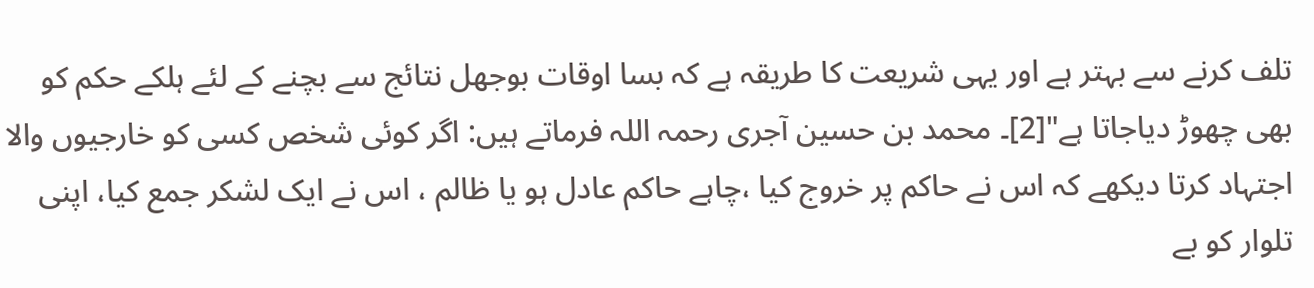تلف کرنے سے بہتر ہے اور یہی شریعت کا طریقہ ہے کہ بسا اوقات بوجھل نتائج سے بچنے کے لئے ہلکے حکم کو بھی چھوڑ دیاجاتا ہے"[2]۔ محمد بن حسین آجری رحمہ اللہ فرماتے ہیں: اگر کوئی شخص کسی کو خارجیوں والا اجتہاد کرتا دیکھے کہ اس نے حاکم پر خروج کیا ،چاہے حاکم عادل ہو یا ظالم ، اس نے ایک لشکر جمع کیا، اپنی تلوار کو بے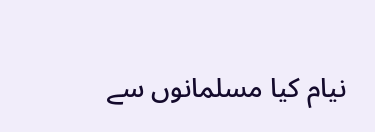نیام کیا مسلمانوں سے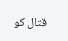قتال کو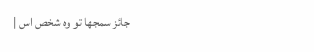جائز سمجھا تو وہ شخص اس |